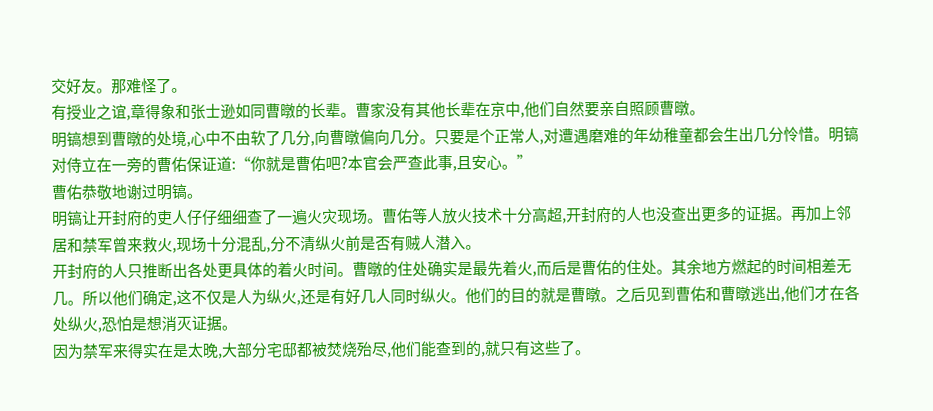交好友。那难怪了。
有授业之谊,章得象和张士逊如同曹暾的长辈。曹家没有其他长辈在京中,他们自然要亲自照顾曹暾。
明镐想到曹暾的处境,心中不由软了几分,向曹暾偏向几分。只要是个正常人,对遭遇磨难的年幼稚童都会生出几分怜惜。明镐对侍立在一旁的曹佑保证道:“你就是曹佑吧?本官会严查此事,且安心。”
曹佑恭敬地谢过明镐。
明镐让开封府的吏人仔仔细细查了一遍火灾现场。曹佑等人放火技术十分高超,开封府的人也没查出更多的证据。再加上邻居和禁军曾来救火,现场十分混乱,分不清纵火前是否有贼人潜入。
开封府的人只推断出各处更具体的着火时间。曹暾的住处确实是最先着火,而后是曹佑的住处。其余地方燃起的时间相差无几。所以他们确定,这不仅是人为纵火,还是有好几人同时纵火。他们的目的就是曹暾。之后见到曹佑和曹暾逃出,他们才在各处纵火,恐怕是想消灭证据。
因为禁军来得实在是太晚,大部分宅邸都被焚烧殆尽,他们能查到的,就只有这些了。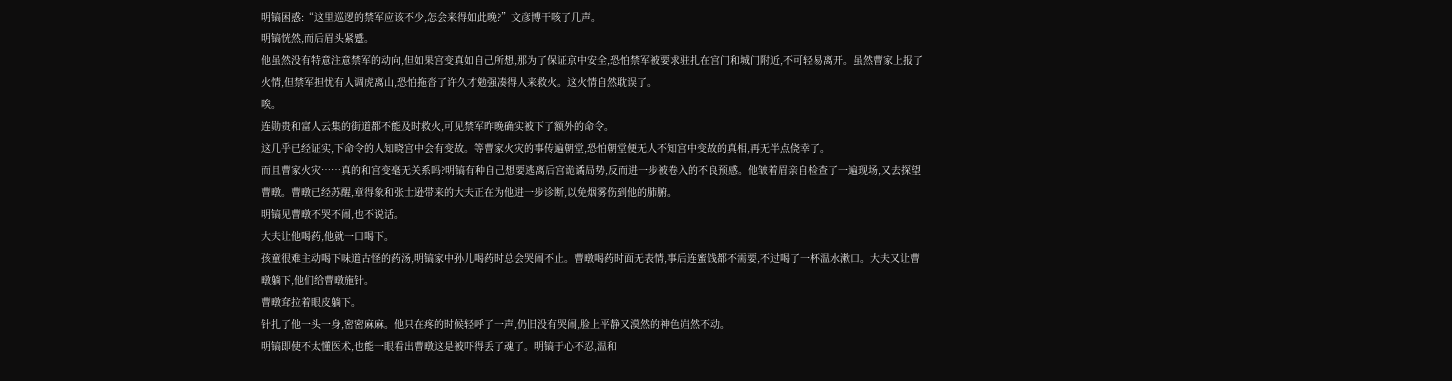明镐困惑:“这里巡逻的禁军应该不少,怎会来得如此晚?”文彦博干咳了几声。
明镐恍然,而后眉头紧蹙。
他虽然没有特意注意禁军的动向,但如果宫变真如自己所想,那为了保证京中安全,恐怕禁军被要求驻扎在宫门和城门附近,不可轻易离开。虽然曹家上报了火情,但禁军担忧有人调虎离山,恐怕拖沓了许久才勉强凑得人来救火。这火情自然耽误了。
唉。
连勋贵和富人云集的街道都不能及时救火,可见禁军昨晚确实被下了额外的命令。
这几乎已经证实,下命令的人知晓宫中会有变故。等曹家火灾的事传遍朝堂,恐怕朝堂便无人不知宫中变故的真相,再无半点侥幸了。
而且曹家火灾……真的和宫变毫无关系吗?明镐有种自己想要逃离后宫诡谲局势,反而进一步被卷入的不良预感。他皱着眉亲自检查了一遍现场,又去探望曹暾。曹暾已经苏醒,章得象和张士逊带来的大夫正在为他进一步诊断,以免烟雾伤到他的肺腑。
明镐见曹暾不哭不闹,也不说话。
大夫让他喝药,他就一口喝下。
孩童很难主动喝下味道古怪的药汤,明镐家中孙儿喝药时总会哭闹不止。曹暾喝药时面无表情,事后连蜜饯都不需要,不过喝了一杯温水漱口。大夫又让曹暾躺下,他们给曹暾施针。
曹暾耷拉着眼皮躺下。
针扎了他一头一身,密密麻麻。他只在疼的时候轻呼了一声,仍旧没有哭闹,脸上平静又漠然的神色岿然不动。
明镐即使不太懂医术,也能一眼看出曹暾这是被吓得丢了魂了。明镐于心不忍,温和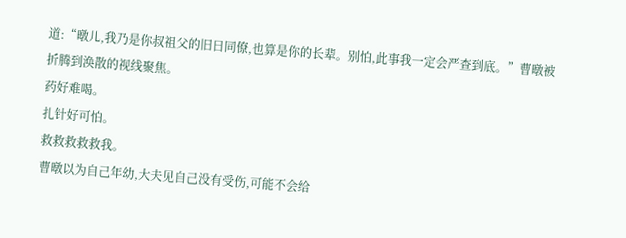道:“暾儿,我乃是你叔祖父的旧日同僚,也算是你的长辈。别怕,此事我一定会严查到底。”曹暾被折腾到涣散的视线聚焦。
药好难喝。
扎针好可怕。
救救救救救我。
曹暾以为自己年幼,大夫见自己没有受伤,可能不会给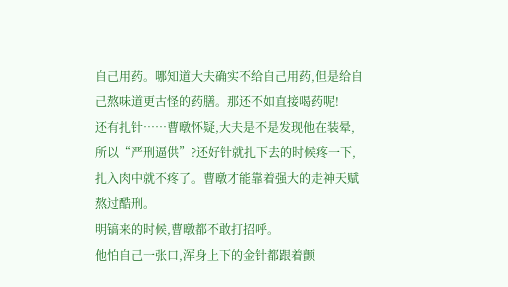自己用药。哪知道大夫确实不给自己用药,但是给自己熬味道更古怪的药膳。那还不如直接喝药呢!
还有扎针……曹暾怀疑,大夫是不是发现他在装晕,所以“严刑逼供”?还好针就扎下去的时候疼一下,扎入肉中就不疼了。曹暾才能靠着强大的走神天赋熬过酷刑。
明镐来的时候,曹暾都不敢打招呼。
他怕自己一张口,浑身上下的金针都跟着颤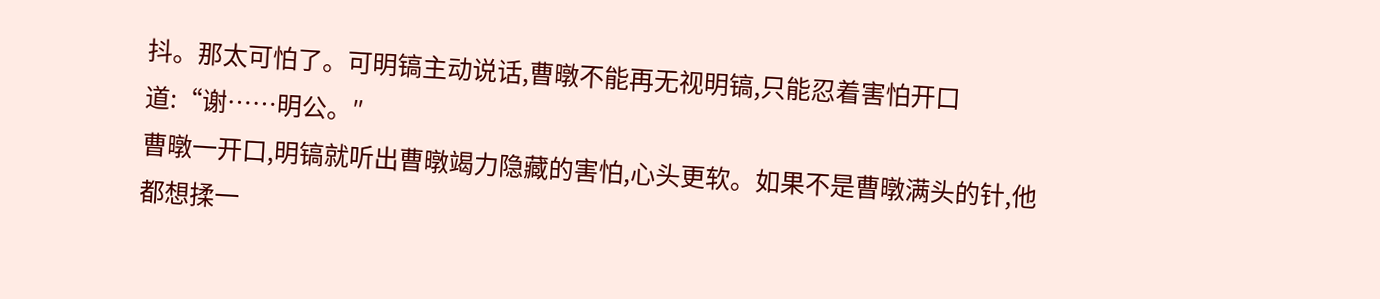抖。那太可怕了。可明镐主动说话,曹暾不能再无视明镐,只能忍着害怕开口道:“谢……明公。″
曹暾一开口,明镐就听出曹暾竭力隐藏的害怕,心头更软。如果不是曹暾满头的针,他都想揉一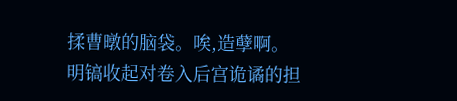揉曹暾的脑袋。唉,造孽啊。
明镐收起对卷入后宫诡谲的担